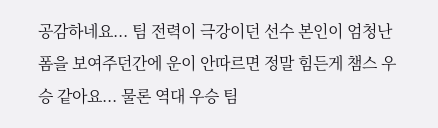공감하네요... 팀 전력이 극강이던 선수 본인이 엄청난 폼을 보여주던간에 운이 안따르면 정말 힘든게 챔스 우승 같아요... 물론 역대 우승 팀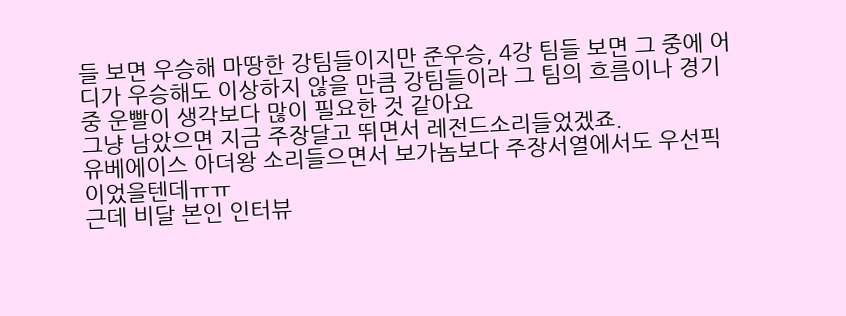들 보면 우승해 마땅한 강팀들이지만 준우승, 4강 팀들 보면 그 중에 어디가 우승해도 이상하지 않을 만큼 강팀들이라 그 팀의 흐름이나 경기 중 운빨이 생각보다 많이 필요한 것 같아요
그냥 남았으면 지금 주장달고 뛰면서 레전드소리들었겠죠.
유베에이스 아더왕 소리들으면서 보가놈보다 주장서열에서도 우선픽이었을텐데ㅠㅠ
근데 비달 본인 인터뷰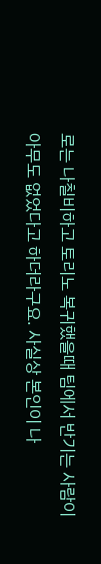로는 나칠비하고 토리노 복귀했을때 팀에서 반기는 사람이 아무도 없었다고 하더라구요. 사실상 본인이 나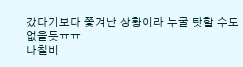갔다기보다 쫓겨난 상황이라 누굴 탓할 수도 없을듯ㅠㅠ
나칠비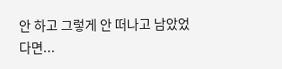안 하고 그렇게 안 떠나고 남았었다면...